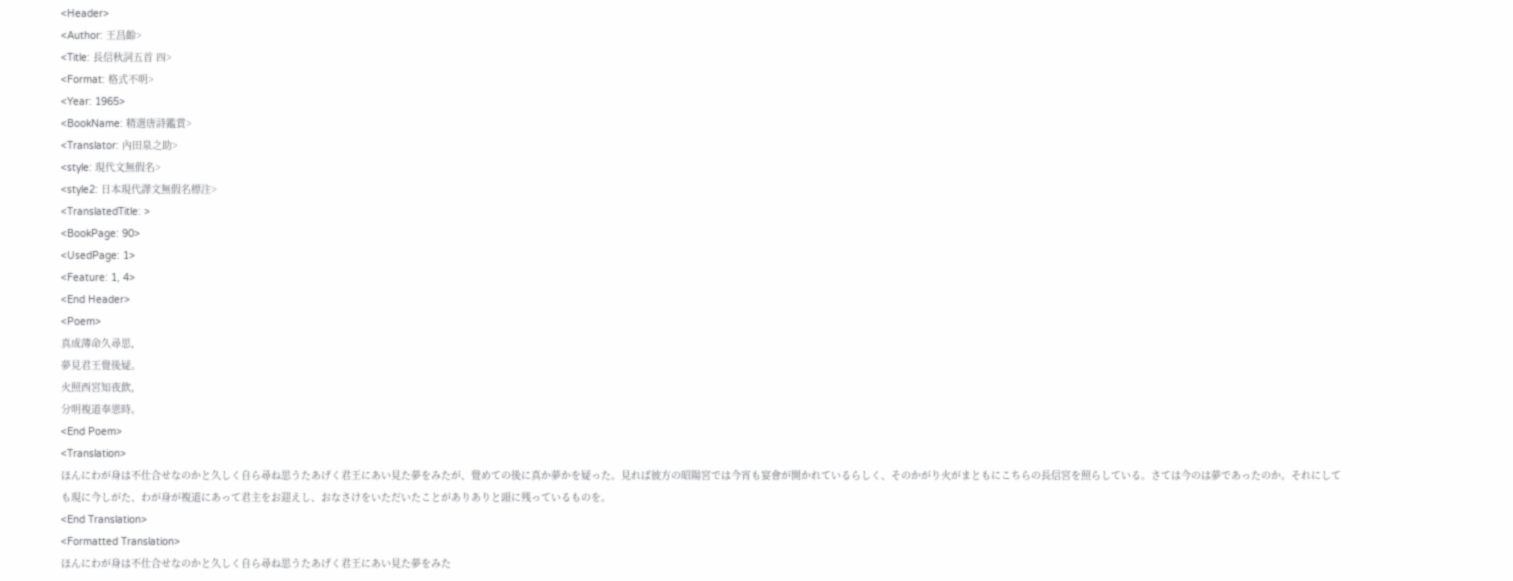<Header>
<Author: 王昌齡>
<Title: 長信秋詞五首 四>
<Format: 格式不明>
<Year: 1965>
<BookName: 精選唐詩鑑賞>
<Translator: 內田泉之助>
<style: 現代文無假名>
<style2: 日本現代譯文無假名標注>
<TranslatedTitle: >
<BookPage: 90>
<UsedPage: 1>
<Feature: 1, 4>
<End Header>
<Poem>
真成薄命久尋思，
夢見君王覺後疑。
火照西宮知夜飲，
分明複道奉恩時。
<End Poem>
<Translation>
ほんにわが身は不仕合せなのかと久しく自ら尋ね思うたあげく君王にあい見た夢をみたが、覺めての後に真か夢かを疑った。見れば彼方の昭陽宮では今宵も宴會が開かれているらしく、そのかがり火がまともにこちらの長信宮を照らしている。さては今のは夢であったのか。それにしても現に今しがた、わが身が複道にあって君主をお迎えし、おなさけをいただいたことがありありと頭に残っているものを。
<End Translation>
<Formatted Translation>
ほんにわが身は不仕合せなのかと久しく自ら尋ね思うたあげく君王にあい見た夢をみた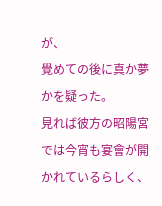が、
覺めての後に真か夢かを疑った。
見れば彼方の昭陽宮では今宵も宴會が開かれているらしく、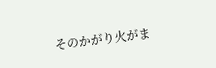そのかがり火がま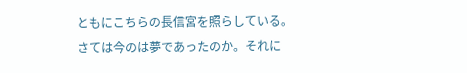ともにこちらの長信宮を照らしている。
さては今のは夢であったのか。それに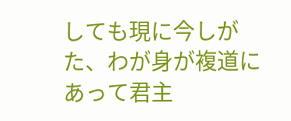しても現に今しがた、わが身が複道にあって君主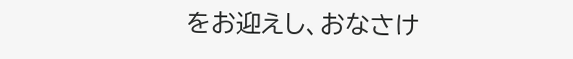をお迎えし、おなさけ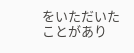をいただいたことがあり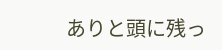ありと頭に残っ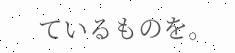ているものを。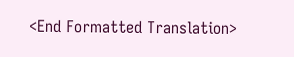<End Formatted Translation>